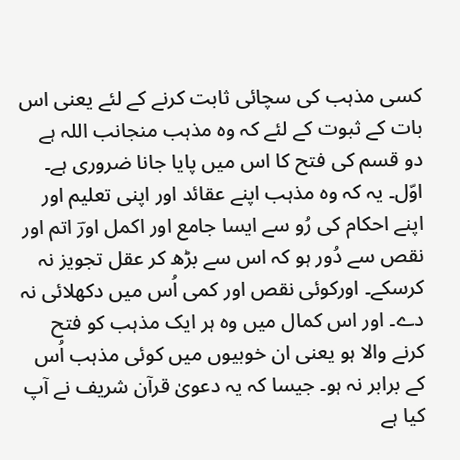کسی مذہب کی سچائی ثابت کرنے کے لئے یعنی اس بات کے ثبوت کے لئے کہ وہ مذہب منجانب اللہ ہے دو قسم کی فتح کا اس میں پایا جانا ضروری ہے۔
اوّل۔ یہ کہ وہ مذہب اپنے عقائد اور اپنی تعلیم اور اپنے احکام کی رُو سے ایسا جامع اور اکمل اورؔ اتم اور نقص سے دُور ہو کہ اس سے بڑھ کر عقل تجویز نہ کرسکے۔ اورکوئی نقص اور کمی اُس میں دکھلائی نہ دے۔ اور اس کمال میں وہ ہر ایک مذہب کو فتح کرنے والا ہو یعنی ان خوبیوں میں کوئی مذہب اُس کے برابر نہ ہو۔ جیسا کہ یہ دعویٰ قرآن شریف نے آپ کیا ہے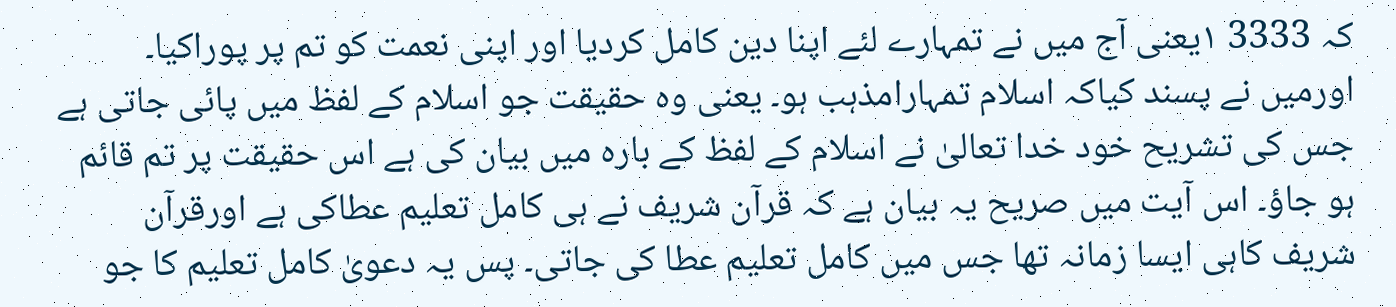کہ 3333 ۱یعنی آج میں نے تمہارے لئے اپنا دین کامل کردیا اور اپنی نعمت کو تم پر پوراکیا۔ اورمیں نے پسند کیاکہ اسلام تمہارامذہب ہو۔ یعنی وہ حقیقت جو اسلام کے لفظ میں پائی جاتی ہے جس کی تشریح خود خدا تعالیٰ نے اسلام کے لفظ کے بارہ میں بیان کی ہے اس حقیقت پر تم قائم ہو جاؤ۔ اس آیت میں صریح یہ بیان ہے کہ قرآن شریف نے ہی کامل تعلیم عطاکی ہے اورقرآن شریف کاہی ایسا زمانہ تھا جس میں کامل تعلیم عطا کی جاتی۔ پس یہ دعویٰ کامل تعلیم کا جو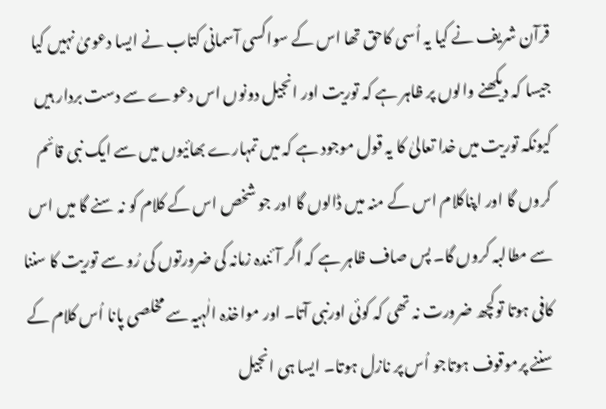قرآن شریف نے کیا یہ اُسی کاحق تھا اس کے سواکسی آسمانی کتاب نے ایسا دعویٰ نہیں کیا جیسا کہ دیکھنے والوں پر ظاہر ہے کہ توریت اور انجیل دونوں اس دعوے سے دست بردار ہیں کیونکہ توریت میں خدا تعالیٰ کا یہ قول موجود ہے کہ میں تمہارے بھائیوں میں سے ایک نبی قائم کروں گا اور اپناکلام اس کے منہ میں ڈالوں گا اور جو شخص اس کے کلام کو نہ سنے گا میں اس سے مطالبہ کروں گا۔ پس صاف ظاہر ہے کہ اگر آئندہ زمانہ کی ضرورتوں کی رُو سے توریت کا سننا کافی ہوتا توکچھ ضرورت نہ تھی کہ کوئی اورنبی آتا۔ اور مواخذہ الٰہیہ سے مخلصی پانا اُس کلام کے سننے پرموقوف ہوتاجو اُس پر نازل ہوتا۔ ایسا ہی انجیل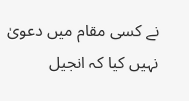نے کسی مقام میں دعویٰ نہیں کیا کہ انجیل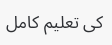کی تعلیم کامل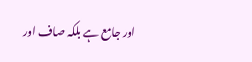اور جامع ہے بلکہ صاف اور